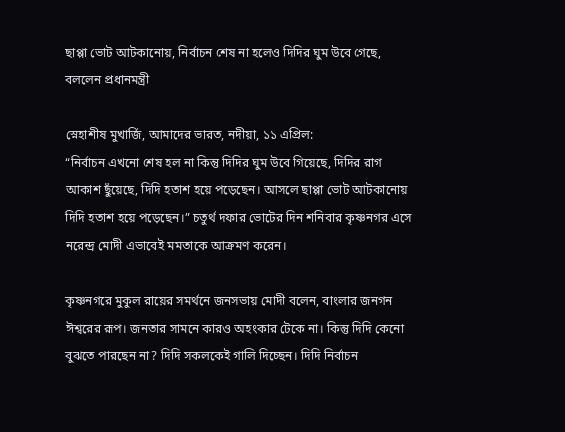ছাপ্পা ভোট আটকানোয়, নির্বাচন শেষ না হলেও দিদির ঘুম উবে গেছে, বললেন প্রধানমন্ত্রী

স্নেহাশীষ মুখার্জি, আমাদের ভারত, নদীয়া, ১১ এপ্রিল:
“নির্বাচন এখনো শেষ হল না কিন্তু দিদির ঘুম উবে গিয়েছে, দিদির রাগ আকাশ ছুঁয়েছে, দিদি হতাশ হয়ে পড়েছেন। আসলে ছাপ্পা ভোট আটকানোয় দিদি হতাশ হয়ে পড়েছেন।” চতুর্থ দফার ভোটের দিন শনিবার কৃষ্ণনগর এসে নরেন্দ্র মোদী এভাবেই মমতাকে আক্রমণ করেন।

কৃষ্ণনগরে মুকুল রায়ের সমর্থনে জনসভায় মোদী বলেন, বাংলার জনগন ঈশ্বরের রূপ। জনতার সামনে কারও অহংকার টেকে না। কিন্তু দিদি কেনো বুঝতে পারছেন না? দিদি সকলকেই গালি দিচ্ছেন। দিদি নির্বাচন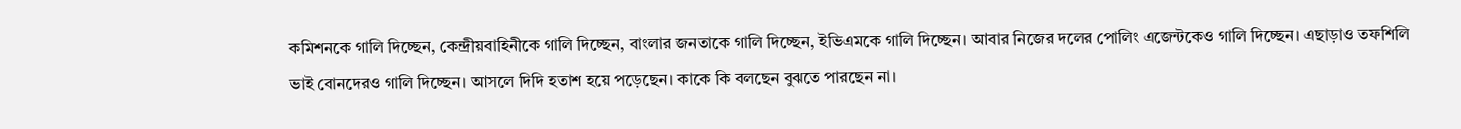কমিশনকে গালি দিচ্ছেন, কেন্দ্রীয়বাহিনীকে গালি দিচ্ছেন, বাংলার জনতাকে গালি দিচ্ছেন, ইভিএমকে গালি দিচ্ছেন। আবার নিজের দলের পোলিং এজেন্টকেও গালি দিচ্ছেন। এছাড়াও তফশিলি ভাই বোনদেরও গালি দিচ্ছেন। আসলে দিদি হতাশ হয়ে পড়েছেন। কাকে কি বলছেন বুঝতে পারছেন না।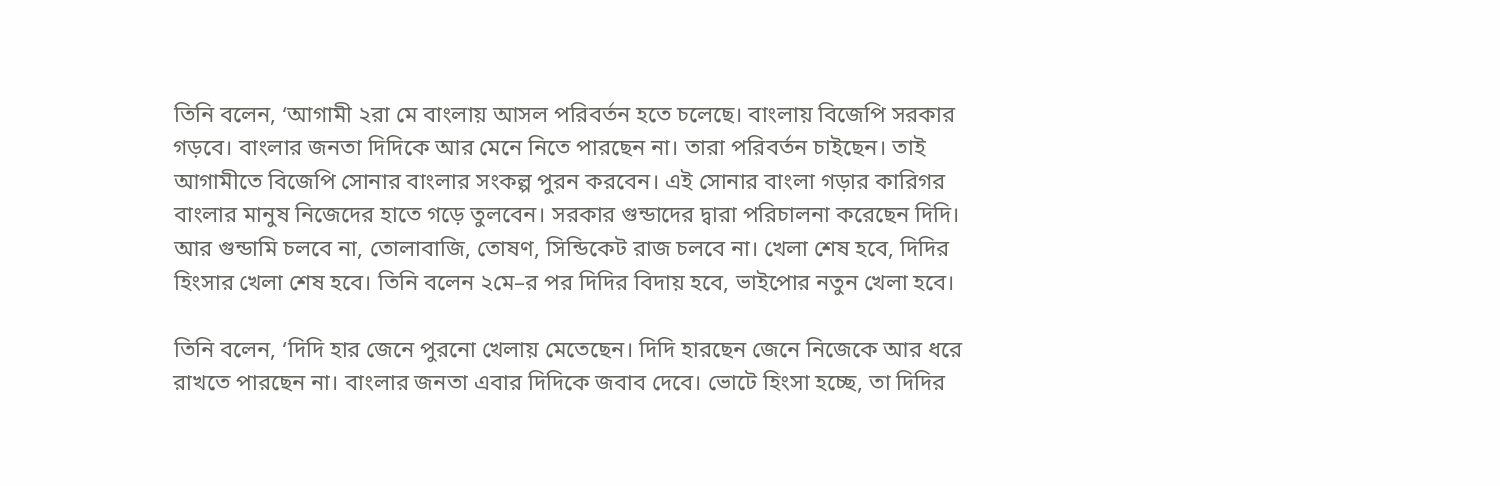তিনি বলেন, ‘আগামী ২রা মে বাংলায় আসল পরিবর্তন হতে চলেছে। বাংলায় বিজেপি সরকার গড়বে। বাংলার জনতা দিদিকে আর মেনে নিতে পারছেন না। তারা পরিবর্তন চাইছেন। তাই আগামীতে বিজেপি সোনার বাংলার সংকল্প পুরন করবেন। এই সোনার বাংলা গড়ার কারিগর বাংলার মানুষ নিজেদের হাতে গড়ে তুলবেন। সরকার গুন্ডাদের দ্বারা পরিচালনা করেছেন দিদি। আর গুন্ডামি চলবে না, তোলাবাজি, তোষণ, সিন্ডিকেট রাজ চলবে না। খেলা শেষ হবে, দিদির হিংসার খেলা শেষ হবে। তিনি বলেন ২মে–র পর দিদির বিদায় হবে, ভাইপোর নতুন খেলা হবে।

তিনি বলেন, ‘দিদি হার জেনে পুরনো খেলায় মেতেছেন। দিদি হারছেন জেনে নিজেকে আর ধরে রাখতে পারছেন না। বাংলার জনতা এবার দিদিকে জবাব দেবে। ভোটে হিংসা হচ্ছে, তা দিদির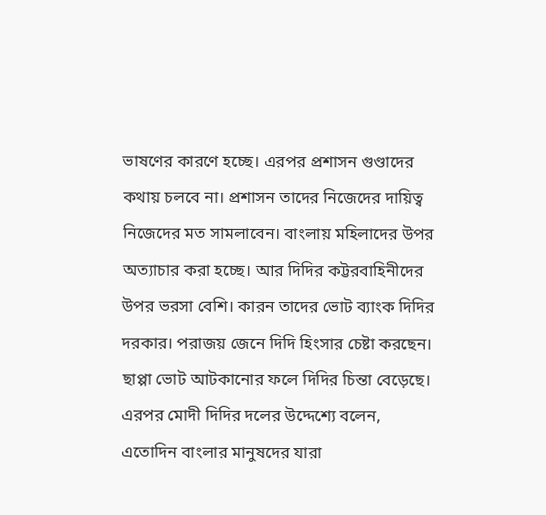ভাষণের কারণে হচ্ছে। এরপর প্রশাসন গুণ্ডাদের কথায় চলবে না। প্রশাসন তাদের নিজেদের দায়িত্ব নিজেদের মত সামলাবেন। বাংলায় মহিলাদের উপর অত্যাচার করা হচ্ছে। আর দিদির কট্টরবাহিনীদের উপর ভরসা বেশি। কারন তাদের ভোট ব্যাংক দিদির দরকার। পরাজয় জেনে দিদি হিংসার চেষ্টা করছেন। ছাপ্পা ভোট আটকানোর ফলে দিদির চিন্তা বেড়েছে। এরপর মোদী দিদির দলের উদ্দেশ্যে বলেন, এতোদিন বাংলার মানুষদের যারা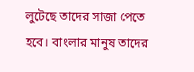লুটেছে তাদের সাজা পেতে হবে। বাংলার মানুষ তাদের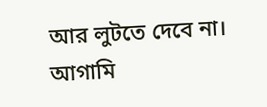আর লুটতে দেবে না। আগামি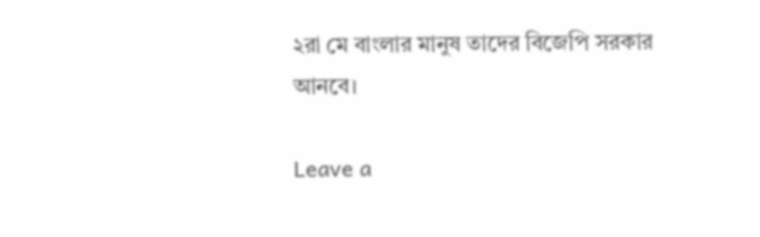২রা মে বাংলার মানুষ তাদের বিজেপি সরকার আনবে।

Leave a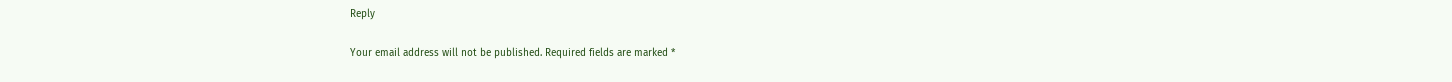Reply

Your email address will not be published. Required fields are marked *